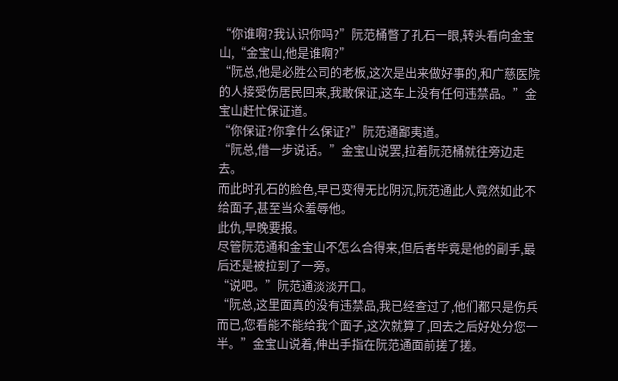“你谁啊?我认识你吗?”阮范桶瞥了孔石一眼,转头看向金宝山,“金宝山,他是谁啊?”
“阮总,他是必胜公司的老板,这次是出来做好事的,和广慈医院的人接受伤居民回来,我敢保证,这车上没有任何违禁品。”金宝山赶忙保证道。
“你保证?你拿什么保证?”阮范通鄙夷道。
“阮总,借一步说话。”金宝山说罢,拉着阮范桶就往旁边走去。
而此时孔石的脸色,早已变得无比阴沉,阮范通此人竟然如此不给面子,甚至当众羞辱他。
此仇,早晚要报。
尽管阮范通和金宝山不怎么合得来,但后者毕竟是他的副手,最后还是被拉到了一旁。
“说吧。”阮范通淡淡开口。
“阮总,这里面真的没有违禁品,我已经查过了,他们都只是伤兵而已,您看能不能给我个面子,这次就算了,回去之后好处分您一半。”金宝山说着,伸出手指在阮范通面前搓了搓。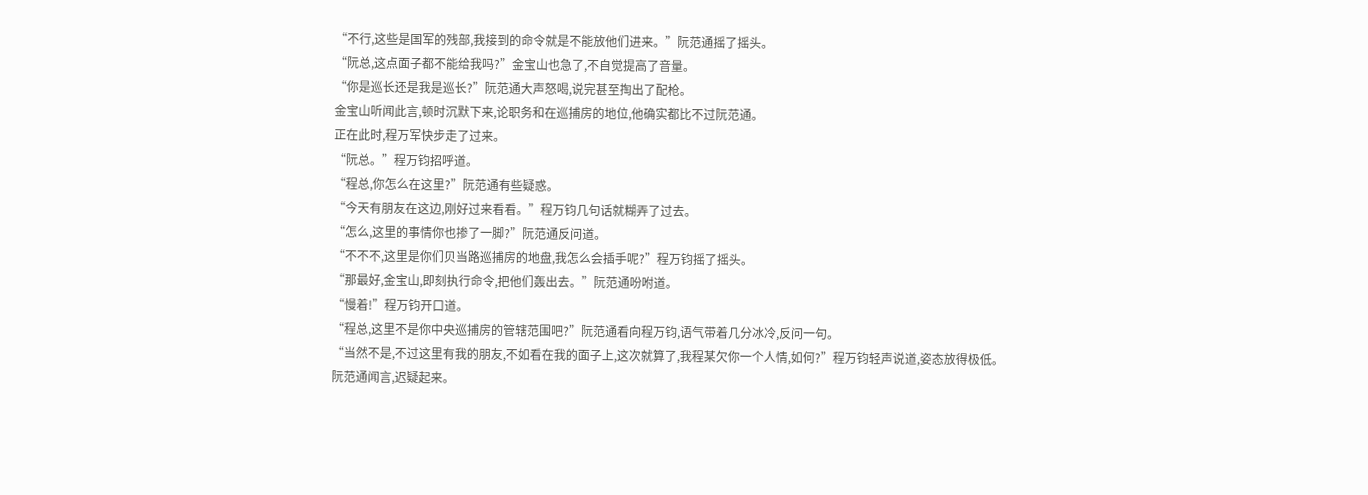“不行,这些是国军的残部,我接到的命令就是不能放他们进来。”阮范通摇了摇头。
“阮总,这点面子都不能给我吗?”金宝山也急了,不自觉提高了音量。
“你是巡长还是我是巡长?”阮范通大声怒喝,说完甚至掏出了配枪。
金宝山听闻此言,顿时沉默下来,论职务和在巡捕房的地位,他确实都比不过阮范通。
正在此时,程万军快步走了过来。
“阮总。”程万钧招呼道。
“程总,你怎么在这里?”阮范通有些疑惑。
“今天有朋友在这边,刚好过来看看。”程万钧几句话就糊弄了过去。
“怎么,这里的事情你也掺了一脚?”阮范通反问道。
“不不不,这里是你们贝当路巡捕房的地盘,我怎么会插手呢?”程万钧摇了摇头。
“那最好,金宝山,即刻执行命令,把他们轰出去。”阮范通吩咐道。
“慢着!”程万钧开口道。
“程总,这里不是你中央巡捕房的管辖范围吧?”阮范通看向程万钧,语气带着几分冰冷,反问一句。
“当然不是,不过这里有我的朋友,不如看在我的面子上,这次就算了,我程某欠你一个人情,如何?”程万钧轻声说道,姿态放得极低。
阮范通闻言,迟疑起来。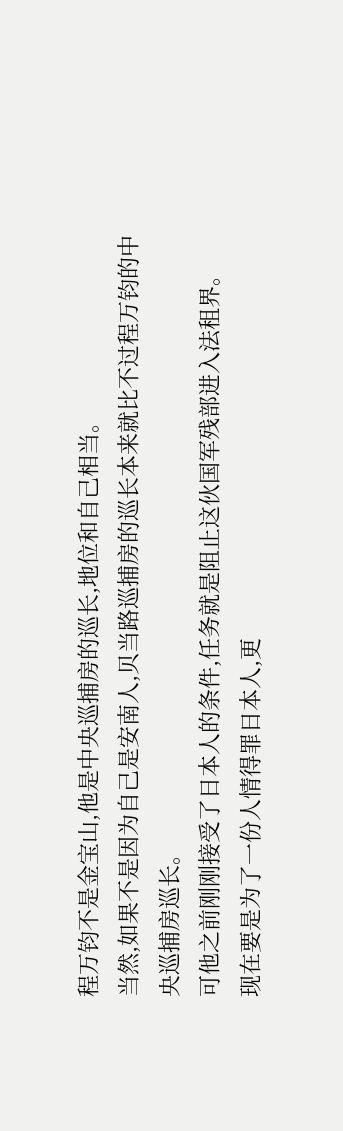程万钧不是金宝山,他是中央巡捕房的巡长,地位和自己相当。
当然,如果不是因为自己是安南人,贝当路巡捕房的巡长本来就比不过程万钧的中央巡捕房巡长。
可他之前刚刚接受了日本人的条件,任务就是阻止这伙国军残部进入法租界。
现在要是为了一份人情得罪日本人,更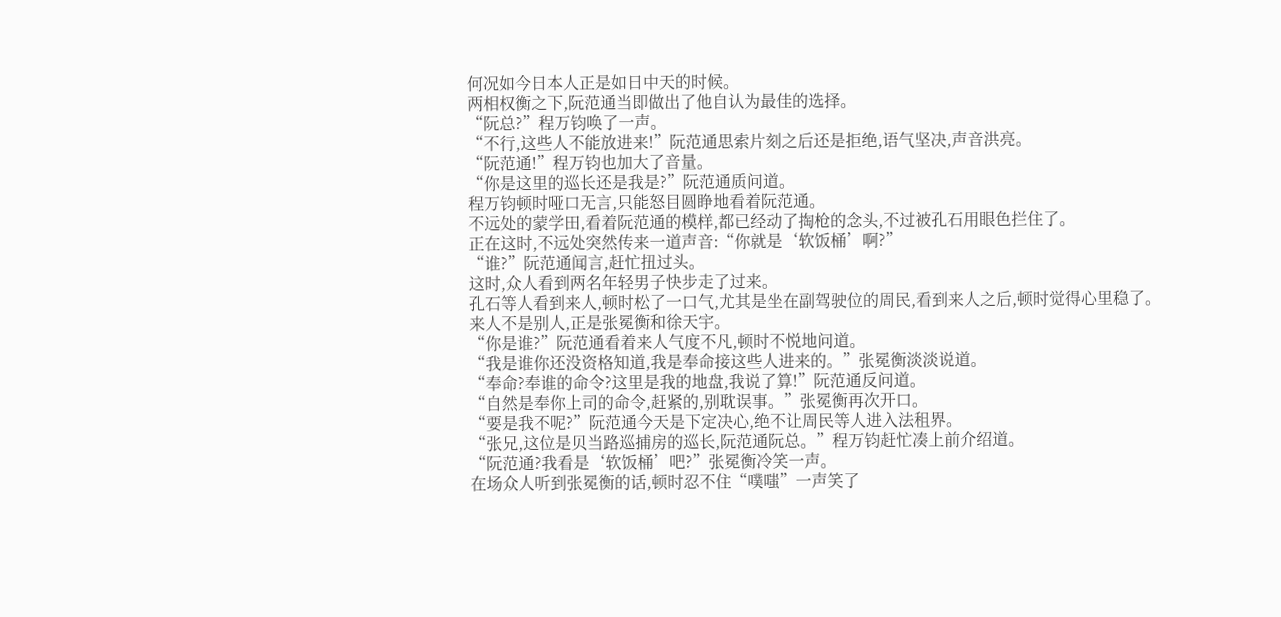何况如今日本人正是如日中天的时候。
两相权衡之下,阮范通当即做出了他自认为最佳的选择。
“阮总?”程万钧唤了一声。
“不行,这些人不能放进来!”阮范通思索片刻之后还是拒绝,语气坚决,声音洪亮。
“阮范通!”程万钧也加大了音量。
“你是这里的巡长还是我是?”阮范通质问道。
程万钧顿时哑口无言,只能怒目圆睁地看着阮范通。
不远处的蒙学田,看着阮范通的模样,都已经动了掏枪的念头,不过被孔石用眼色拦住了。
正在这时,不远处突然传来一道声音:“你就是‘软饭桶’啊?”
“谁?”阮范通闻言,赶忙扭过头。
这时,众人看到两名年轻男子快步走了过来。
孔石等人看到来人,顿时松了一口气,尤其是坐在副驾驶位的周民,看到来人之后,顿时觉得心里稳了。
来人不是别人,正是张冕衡和徐天宇。
“你是谁?”阮范通看着来人气度不凡,顿时不悦地问道。
“我是谁你还没资格知道,我是奉命接这些人进来的。”张冕衡淡淡说道。
“奉命?奉谁的命令?这里是我的地盘,我说了算!”阮范通反问道。
“自然是奉你上司的命令,赶紧的,别耽误事。”张冕衡再次开口。
“要是我不呢?”阮范通今天是下定决心,绝不让周民等人进入法租界。
“张兄,这位是贝当路巡捕房的巡长,阮范通阮总。”程万钧赶忙凑上前介绍道。
“阮范通?我看是‘软饭桶’吧?”张冕衡冷笑一声。
在场众人听到张冕衡的话,顿时忍不住“噗嗤”一声笑了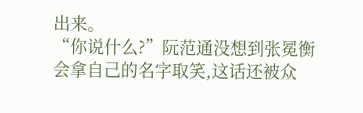出来。
“你说什么?”阮范通没想到张冕衡会拿自己的名字取笑,这话还被众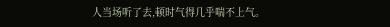人当场听了去,顿时气得几乎喘不上气。